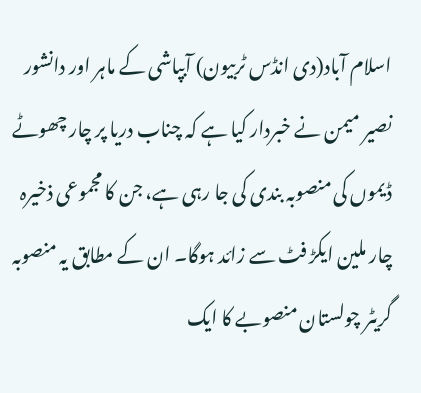اسلام آباد(دی انڈس ٹربیون) آبپاشی کے ماہر اور دانشور نصیر میمن نے خبردار کیا ہے کہ چناب دریا پر چار چھوٹے ڈیموں کی منصوبہ بندی کی جا رہی ہے، جن کا مجموعی ذخیرہ چار ملین ایکڑ فٹ سے زائد ہوگا۔ ان کے مطابق یہ منصوبہ گریٹر چولستان منصوبے کا ایک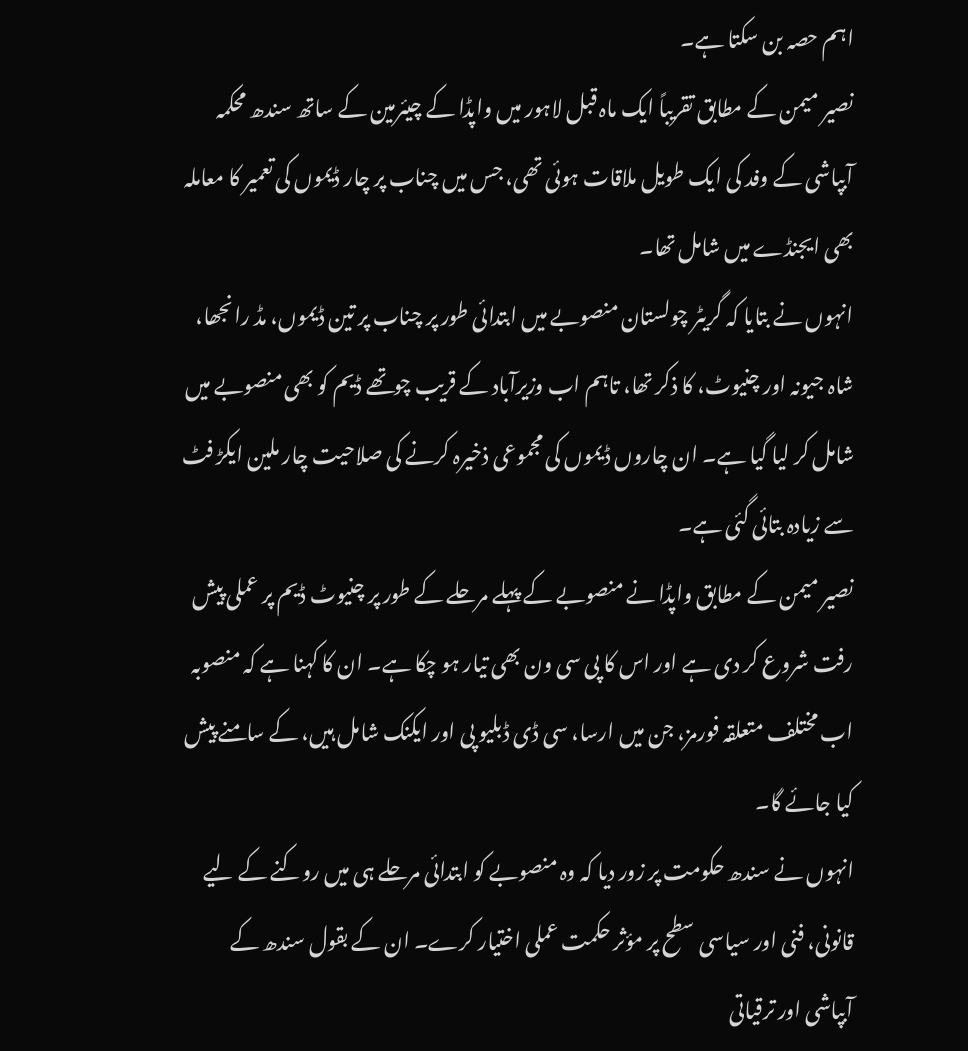اہم حصہ بن سکتا ہے۔
نصیر میمن کے مطابق تقریباً ایک ماہ قبل لاہور میں واپڈا کے چیئرمین کے ساتھ سندھ محکمہ آبپاشی کے وفد کی ایک طویل ملاقات ہوئی تھی، جس میں چناب پر چار ڈیموں کی تعمیر کا معاملہ بھی ایجنڈے میں شامل تھا۔
انہوں نے بتایا کہ گریٹر چولستان منصوبے میں ابتدائی طور پر چناب پر تین ڈیموں، مڈ رانجھا، شاہ جیونہ اور چنیوٹ، کا ذکر تھا، تاہم اب وزیرآباد کے قریب چوتھے ڈیم کو بھی منصوبے میں شامل کر لیا گیا ہے۔ ان چاروں ڈیموں کی مجموعی ذخیرہ کرنے کی صلاحیت چار ملین ایکڑ فٹ سے زیادہ بتائی گئی ہے۔
نصیر میمن کے مطابق واپڈا نے منصوبے کے پہلے مرحلے کے طور پر چنیوٹ ڈیم پر عملی پیش رفت شروع کر دی ہے اور اس کا پی سی ون بھی تیار ہو چکا ہے۔ ان کا کہنا ہے کہ منصوبہ اب مختلف متعلقہ فورمز، جن میں ارسا، سی ڈی ڈبلیو پی اور ایکنک شامل ہیں، کے سامنے پیش کیا جائے گا۔
انہوں نے سندھ حکومت پر زور دیا کہ وہ منصوبے کو ابتدائی مرحلے ہی میں روکنے کے لیے قانونی، فنی اور سیاسی سطح پر مؤثر حکمت عملی اختیار کرے۔ ان کے بقول سندھ کے آبپاشی اور ترقیاتی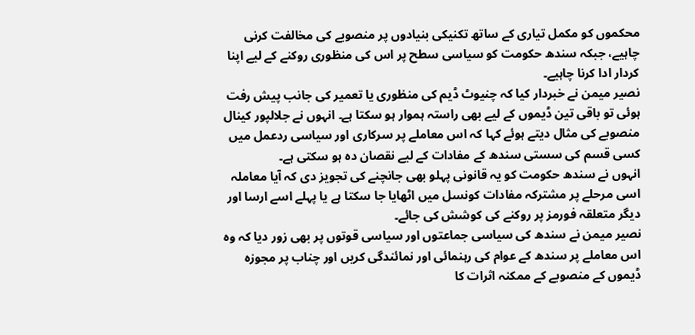محکموں کو مکمل تیاری کے ساتھ تکنیکی بنیادوں پر منصوبے کی مخالفت کرنی چاہیے، جبکہ سندھ حکومت کو سیاسی سطح پر اس کی منظوری روکنے کے لیے اپنا کردار ادا کرنا چاہیے۔
نصیر میمن نے خبردار کیا کہ چنیوٹ ڈیم کی منظوری یا تعمیر کی جانب پیش رفت ہوئی تو باقی تین ڈیموں کے لیے بھی راستہ ہموار ہو سکتا ہے۔ انہوں نے جلالپور کینال منصوبے کی مثال دیتے ہوئے کہا کہ اس معاملے پر سرکاری اور سیاسی ردعمل میں کسی قسم کی سستی سندھ کے مفادات کے لیے نقصان دہ ہو سکتی ہے۔
انہوں نے سندھ حکومت کو یہ قانونی پہلو بھی جانچنے کی تجویز دی کہ آیا معاملہ اسی مرحلے پر مشترکہ مفادات کونسل میں اٹھایا جا سکتا ہے یا پہلے اسے ارسا اور دیگر متعلقہ فورمز پر روکنے کی کوشش کی جائے۔
نصیر میمن نے سندھ کی سیاسی جماعتوں اور سیاسی قوتوں پر بھی زور دیا کہ وہ اس معاملے پر سندھ کے عوام کی رہنمائی اور نمائندگی کریں اور چناب پر مجوزہ ڈیموں کے منصوبے کے ممکنہ اثرات کا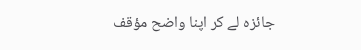جائزہ لے کر اپنا واضح مؤقف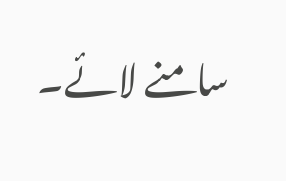سامنے لائے۔